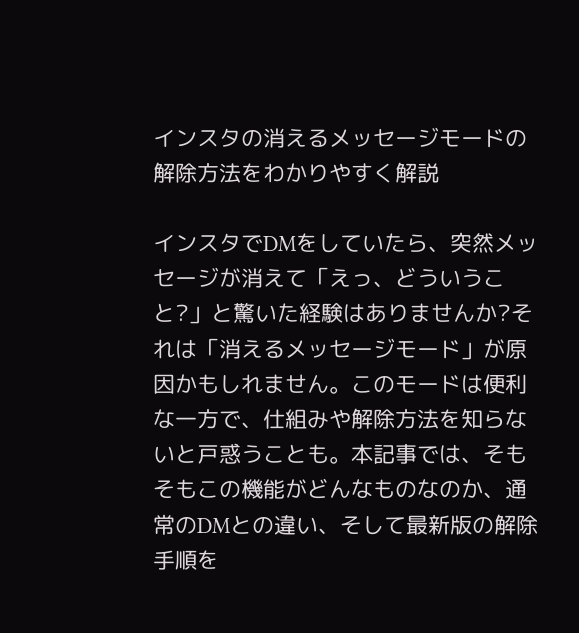インスタの消えるメッセージモードの解除方法をわかりやすく解説

インスタでDMをしていたら、突然メッセージが消えて「えっ、どういうこと?」と驚いた経験はありませんか?それは「消えるメッセージモード」が原因かもしれません。このモードは便利な一方で、仕組みや解除方法を知らないと戸惑うことも。本記事では、そもそもこの機能がどんなものなのか、通常のDMとの違い、そして最新版の解除手順を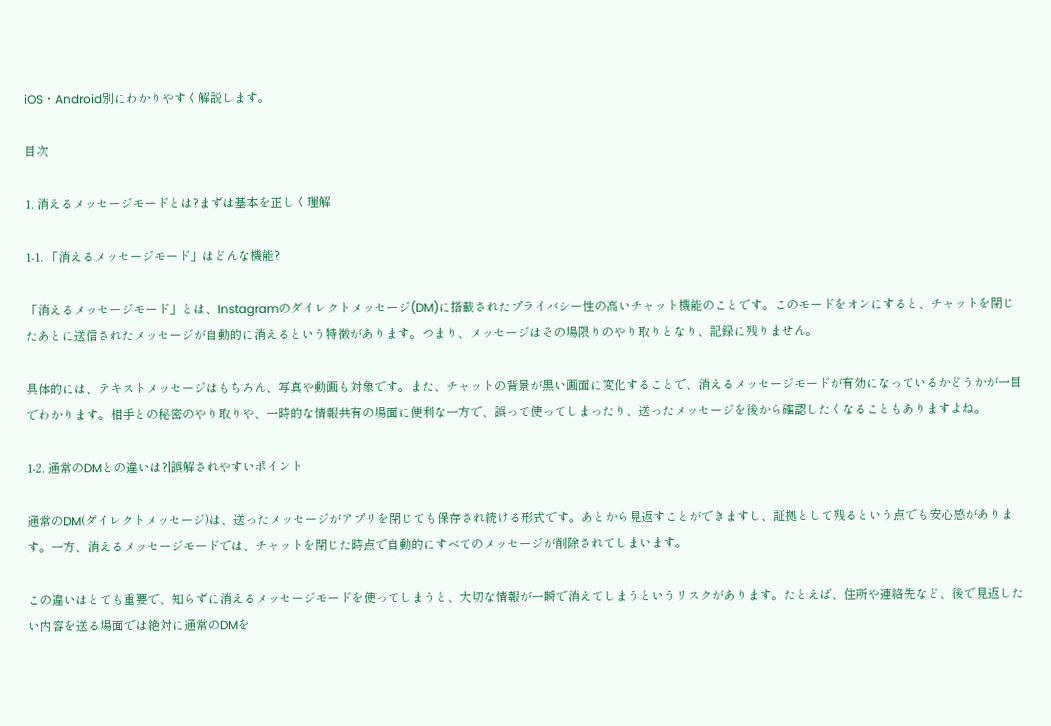iOS・Android別にわかりやすく解説します。

目次

1. 消えるメッセージモードとは?まずは基本を正しく理解

1-1. 「消えるメッセージモード」はどんな機能?

「消えるメッセージモード」とは、Instagramのダイレクトメッセージ(DM)に搭載されたプライバシー性の高いチャット機能のことです。このモードをオンにすると、チャットを閉じたあとに送信されたメッセージが自動的に消えるという特徴があります。つまり、メッセージはその場限りのやり取りとなり、記録に残りません。

具体的には、テキストメッセージはもちろん、写真や動画も対象です。また、チャットの背景が黒い画面に変化することで、消えるメッセージモードが有効になっているかどうかが一目でわかります。相手との秘密のやり取りや、一時的な情報共有の場面に便利な一方で、誤って使ってしまったり、送ったメッセージを後から確認したくなることもありますよね。

1-2. 通常のDMとの違いは?|誤解されやすいポイント

通常のDM(ダイレクトメッセージ)は、送ったメッセージがアプリを閉じても保存され続ける形式です。あとから見返すことができますし、証拠として残るという点でも安心感があります。一方、消えるメッセージモードでは、チャットを閉じた時点で自動的にすべてのメッセージが削除されてしまいます。

この違いはとても重要で、知らずに消えるメッセージモードを使ってしまうと、大切な情報が一瞬で消えてしまうというリスクがあります。たとえば、住所や連絡先など、後で見返したい内容を送る場面では絶対に通常のDMを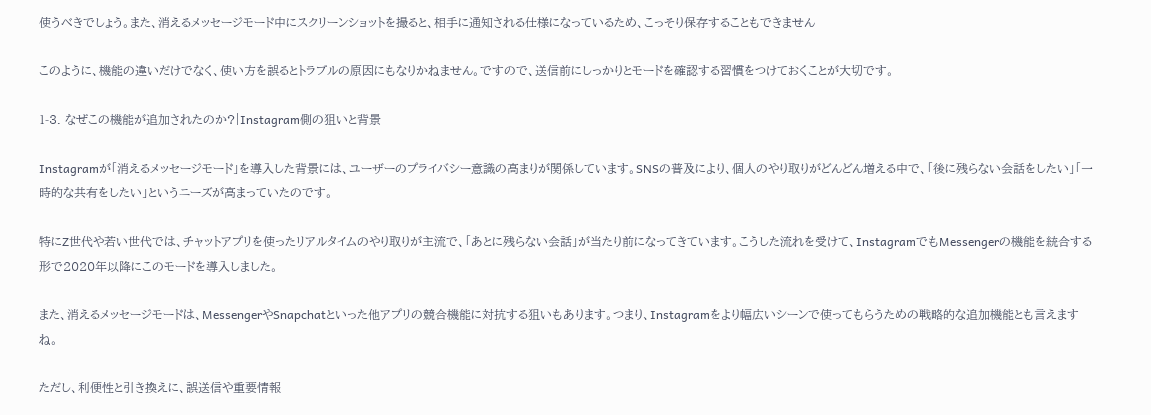使うべきでしょう。また、消えるメッセージモード中にスクリーンショットを撮ると、相手に通知される仕様になっているため、こっそり保存することもできません

このように、機能の違いだけでなく、使い方を誤るとトラブルの原因にもなりかねません。ですので、送信前にしっかりとモードを確認する習慣をつけておくことが大切です。

1-3. なぜこの機能が追加されたのか?|Instagram側の狙いと背景

Instagramが「消えるメッセージモード」を導入した背景には、ユーザーのプライバシー意識の高まりが関係しています。SNSの普及により、個人のやり取りがどんどん増える中で、「後に残らない会話をしたい」「一時的な共有をしたい」というニーズが高まっていたのです。

特にZ世代や若い世代では、チャットアプリを使ったリアルタイムのやり取りが主流で、「あとに残らない会話」が当たり前になってきています。こうした流れを受けて、InstagramでもMessengerの機能を統合する形で2020年以降にこのモードを導入しました。

また、消えるメッセージモードは、MessengerやSnapchatといった他アプリの競合機能に対抗する狙いもあります。つまり、Instagramをより幅広いシーンで使ってもらうための戦略的な追加機能とも言えますね。

ただし、利便性と引き換えに、誤送信や重要情報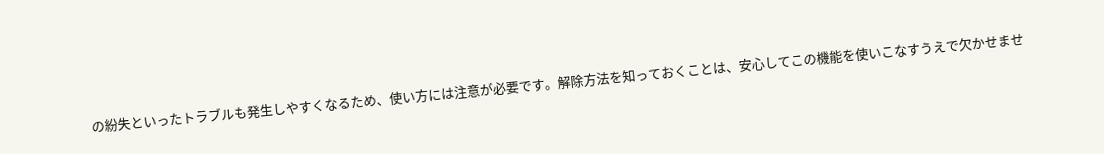の紛失といったトラブルも発生しやすくなるため、使い方には注意が必要です。解除方法を知っておくことは、安心してこの機能を使いこなすうえで欠かせませ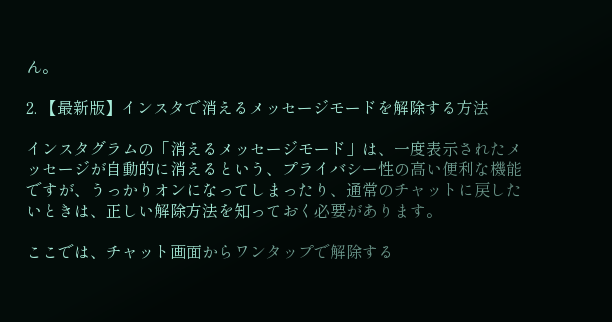ん。

2. 【最新版】インスタで消えるメッセージモードを解除する方法

インスタグラムの「消えるメッセージモード」は、一度表示されたメッセージが自動的に消えるという、プライバシー性の高い便利な機能ですが、うっかりオンになってしまったり、通常のチャットに戻したいときは、正しい解除方法を知っておく必要があります。

ここでは、チャット画面からワンタップで解除する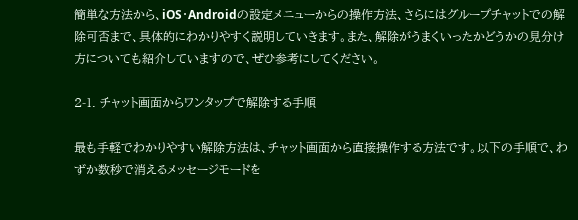簡単な方法から、iOS・Androidの設定メニューからの操作方法、さらにはグループチャットでの解除可否まで、具体的にわかりやすく説明していきます。また、解除がうまくいったかどうかの見分け方についても紹介していますので、ぜひ参考にしてください。

2-1. チャット画面からワンタップで解除する手順

最も手軽でわかりやすい解除方法は、チャット画面から直接操作する方法です。以下の手順で、わずか数秒で消えるメッセージモードを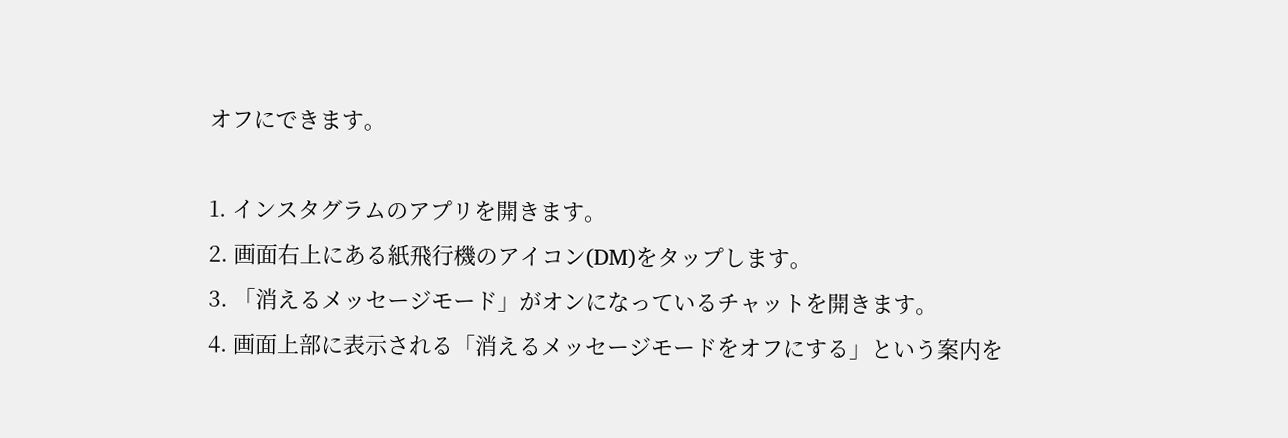オフにできます。

1. インスタグラムのアプリを開きます。
2. 画面右上にある紙飛行機のアイコン(DM)をタップします。
3. 「消えるメッセージモード」がオンになっているチャットを開きます。
4. 画面上部に表示される「消えるメッセージモードをオフにする」という案内を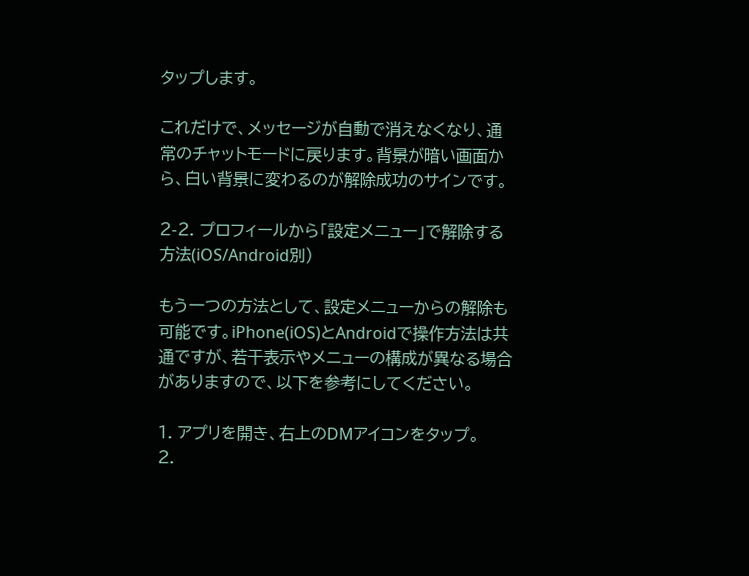タップします。

これだけで、メッセージが自動で消えなくなり、通常のチャットモードに戻ります。背景が暗い画面から、白い背景に変わるのが解除成功のサインです。

2-2. プロフィールから「設定メニュー」で解除する方法(iOS/Android別)

もう一つの方法として、設定メニューからの解除も可能です。iPhone(iOS)とAndroidで操作方法は共通ですが、若干表示やメニューの構成が異なる場合がありますので、以下を参考にしてください。

1. アプリを開き、右上のDMアイコンをタップ。
2.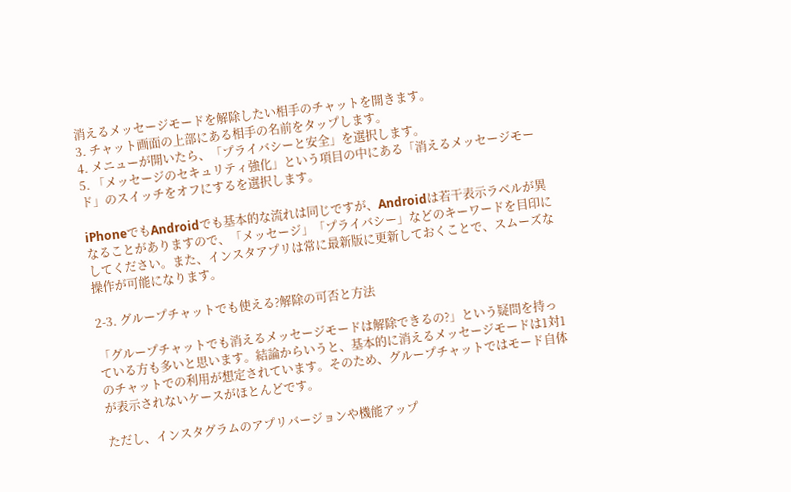消えるメッセージモードを解除したい相手のチャットを開きます。
3. チャット画面の上部にある相手の名前をタップします。
4. メニューが開いたら、「プライバシーと安全」を選択します。
5. 「メッセージのセキュリティ強化」という項目の中にある「消えるメッセージモード」のスイッチをオフにするを選択します。

iPhoneでもAndroidでも基本的な流れは同じですが、Androidは若干表示ラベルが異なることがありますので、「メッセージ」「プライバシー」などのキーワードを目印にしてください。また、インスタアプリは常に最新版に更新しておくことで、スムーズな操作が可能になります。

2-3. グループチャットでも使える?解除の可否と方法

「グループチャットでも消えるメッセージモードは解除できるの?」という疑問を持っている方も多いと思います。結論からいうと、基本的に消えるメッセージモードは1対1のチャットでの利用が想定されています。そのため、グループチャットではモード自体が表示されないケースがほとんどです。

ただし、インスタグラムのアプリバージョンや機能アップ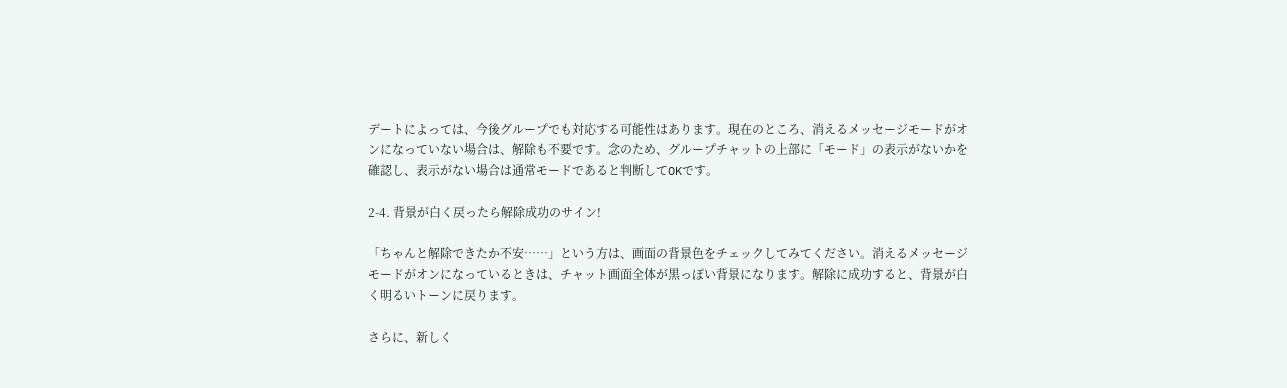デートによっては、今後グループでも対応する可能性はあります。現在のところ、消えるメッセージモードがオンになっていない場合は、解除も不要です。念のため、グループチャットの上部に「モード」の表示がないかを確認し、表示がない場合は通常モードであると判断してOKです。

2-4. 背景が白く戻ったら解除成功のサイン!

「ちゃんと解除できたか不安……」という方は、画面の背景色をチェックしてみてください。消えるメッセージモードがオンになっているときは、チャット画面全体が黒っぽい背景になります。解除に成功すると、背景が白く明るいトーンに戻ります。

さらに、新しく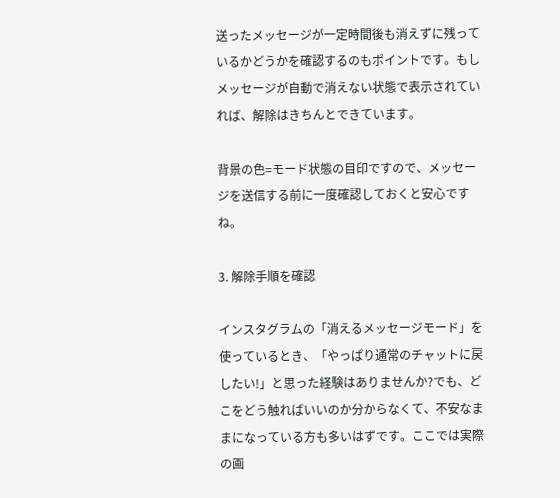送ったメッセージが一定時間後も消えずに残っているかどうかを確認するのもポイントです。もしメッセージが自動で消えない状態で表示されていれば、解除はきちんとできています。

背景の色=モード状態の目印ですので、メッセージを送信する前に一度確認しておくと安心ですね。

3. 解除手順を確認

インスタグラムの「消えるメッセージモード」を使っているとき、「やっぱり通常のチャットに戻したい!」と思った経験はありませんか?でも、どこをどう触ればいいのか分からなくて、不安なままになっている方も多いはずです。ここでは実際の画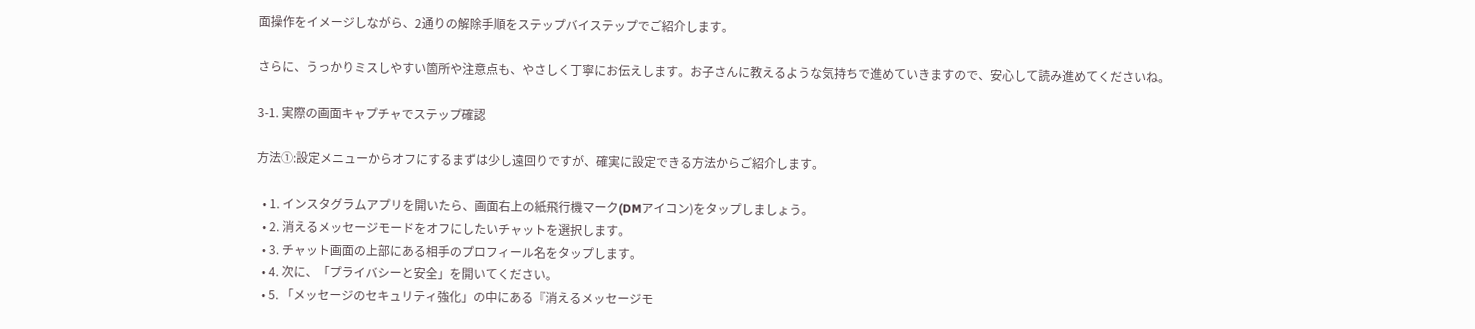面操作をイメージしながら、2通りの解除手順をステップバイステップでご紹介します。

さらに、うっかりミスしやすい箇所や注意点も、やさしく丁寧にお伝えします。お子さんに教えるような気持ちで進めていきますので、安心して読み進めてくださいね。

3-1. 実際の画面キャプチャでステップ確認

方法①:設定メニューからオフにするまずは少し遠回りですが、確実に設定できる方法からご紹介します。

  • 1. インスタグラムアプリを開いたら、画面右上の紙飛行機マーク(DMアイコン)をタップしましょう。
  • 2. 消えるメッセージモードをオフにしたいチャットを選択します。
  • 3. チャット画面の上部にある相手のプロフィール名をタップします。
  • 4. 次に、「プライバシーと安全」を開いてください。
  • 5. 「メッセージのセキュリティ強化」の中にある『消えるメッセージモ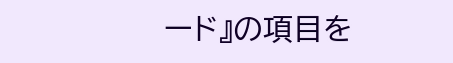ード』の項目を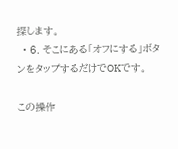探します。
  • 6. そこにある「オフにする」ボタンをタップするだけでOKです。

この操作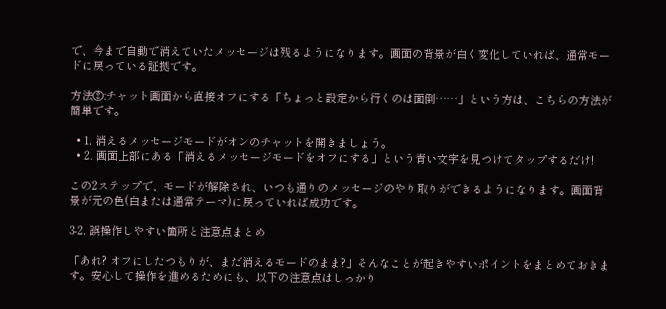で、今まで自動で消えていたメッセージは残るようになります。画面の背景が白く変化していれば、通常モードに戻っている証拠です。

方法②:チャット画面から直接オフにする「ちょっと設定から行くのは面倒……」という方は、こちらの方法が簡単です。

  • 1. 消えるメッセージモードがオンのチャットを開きましょう。
  • 2. 画面上部にある「消えるメッセージモードをオフにする」という青い文字を見つけてタップするだけ!

この2ステップで、モードが解除され、いつも通りのメッセージのやり取りができるようになります。画面背景が元の色(白または通常テーマ)に戻っていれば成功です。

3-2. 誤操作しやすい箇所と注意点まとめ

「あれ? オフにしたつもりが、まだ消えるモードのまま?」そんなことが起きやすいポイントをまとめておきます。安心して操作を進めるためにも、以下の注意点はしっかり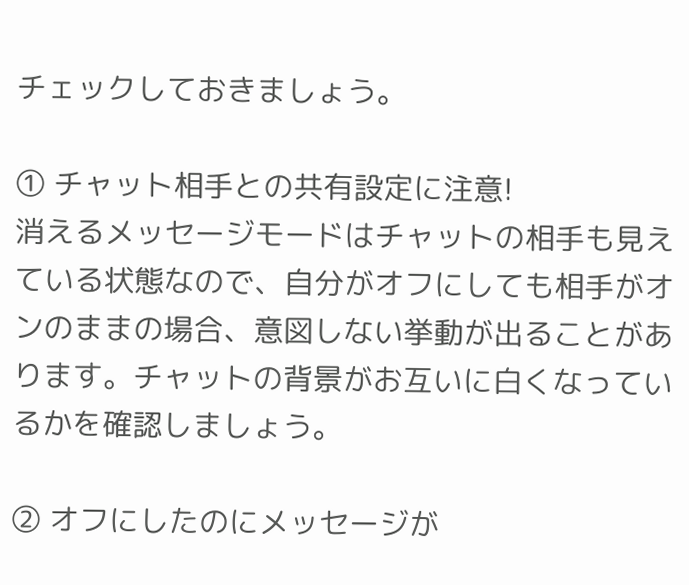チェックしておきましょう。

① チャット相手との共有設定に注意!
消えるメッセージモードはチャットの相手も見えている状態なので、自分がオフにしても相手がオンのままの場合、意図しない挙動が出ることがあります。チャットの背景がお互いに白くなっているかを確認しましょう。

② オフにしたのにメッセージが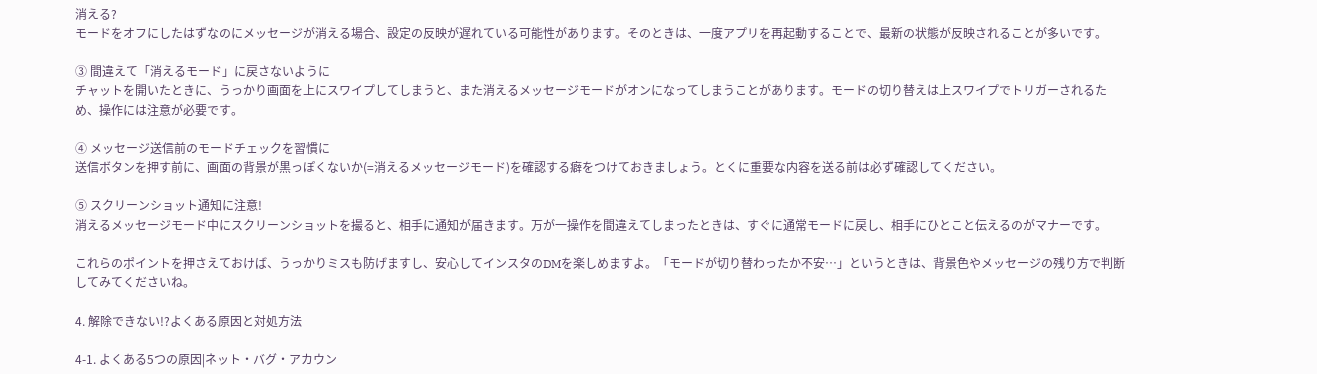消える?
モードをオフにしたはずなのにメッセージが消える場合、設定の反映が遅れている可能性があります。そのときは、一度アプリを再起動することで、最新の状態が反映されることが多いです。

③ 間違えて「消えるモード」に戻さないように
チャットを開いたときに、うっかり画面を上にスワイプしてしまうと、また消えるメッセージモードがオンになってしまうことがあります。モードの切り替えは上スワイプでトリガーされるため、操作には注意が必要です。

④ メッセージ送信前のモードチェックを習慣に
送信ボタンを押す前に、画面の背景が黒っぽくないか(=消えるメッセージモード)を確認する癖をつけておきましょう。とくに重要な内容を送る前は必ず確認してください。

⑤ スクリーンショット通知に注意!
消えるメッセージモード中にスクリーンショットを撮ると、相手に通知が届きます。万が一操作を間違えてしまったときは、すぐに通常モードに戻し、相手にひとこと伝えるのがマナーです。

これらのポイントを押さえておけば、うっかりミスも防げますし、安心してインスタのDMを楽しめますよ。「モードが切り替わったか不安…」というときは、背景色やメッセージの残り方で判断してみてくださいね。

4. 解除できない!?よくある原因と対処方法

4-1. よくある5つの原因|ネット・バグ・アカウン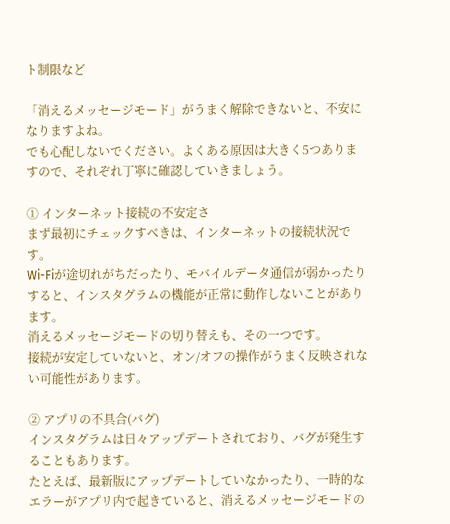ト制限など

「消えるメッセージモード」がうまく解除できないと、不安になりますよね。
でも心配しないでください。よくある原因は大きく5つありますので、それぞれ丁寧に確認していきましょう。

① インターネット接続の不安定さ
まず最初にチェックすべきは、インターネットの接続状況です。
Wi-Fiが途切れがちだったり、モバイルデータ通信が弱かったりすると、インスタグラムの機能が正常に動作しないことがあります。
消えるメッセージモードの切り替えも、その一つです。
接続が安定していないと、オン/オフの操作がうまく反映されない可能性があります。

② アプリの不具合(バグ)
インスタグラムは日々アップデートされており、バグが発生することもあります。
たとえば、最新版にアップデートしていなかったり、一時的なエラーがアプリ内で起きていると、消えるメッセージモードの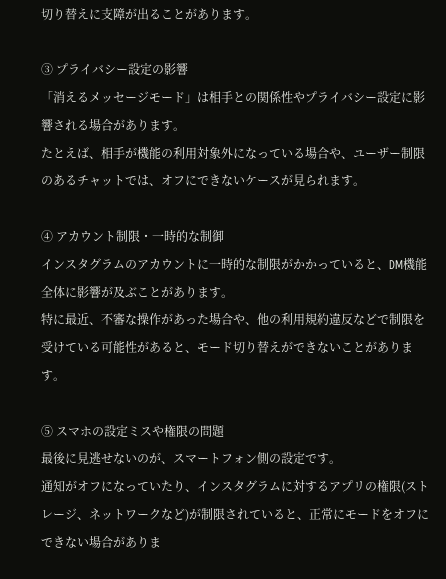切り替えに支障が出ることがあります。

③ プライバシー設定の影響
「消えるメッセージモード」は相手との関係性やプライバシー設定に影響される場合があります。
たとえば、相手が機能の利用対象外になっている場合や、ユーザー制限のあるチャットでは、オフにできないケースが見られます。

④ アカウント制限・一時的な制御
インスタグラムのアカウントに一時的な制限がかかっていると、DM機能全体に影響が及ぶことがあります。
特に最近、不審な操作があった場合や、他の利用規約違反などで制限を受けている可能性があると、モード切り替えができないことがあります。

⑤ スマホの設定ミスや権限の問題
最後に見逃せないのが、スマートフォン側の設定です。
通知がオフになっていたり、インスタグラムに対するアプリの権限(ストレージ、ネットワークなど)が制限されていると、正常にモードをオフにできない場合がありま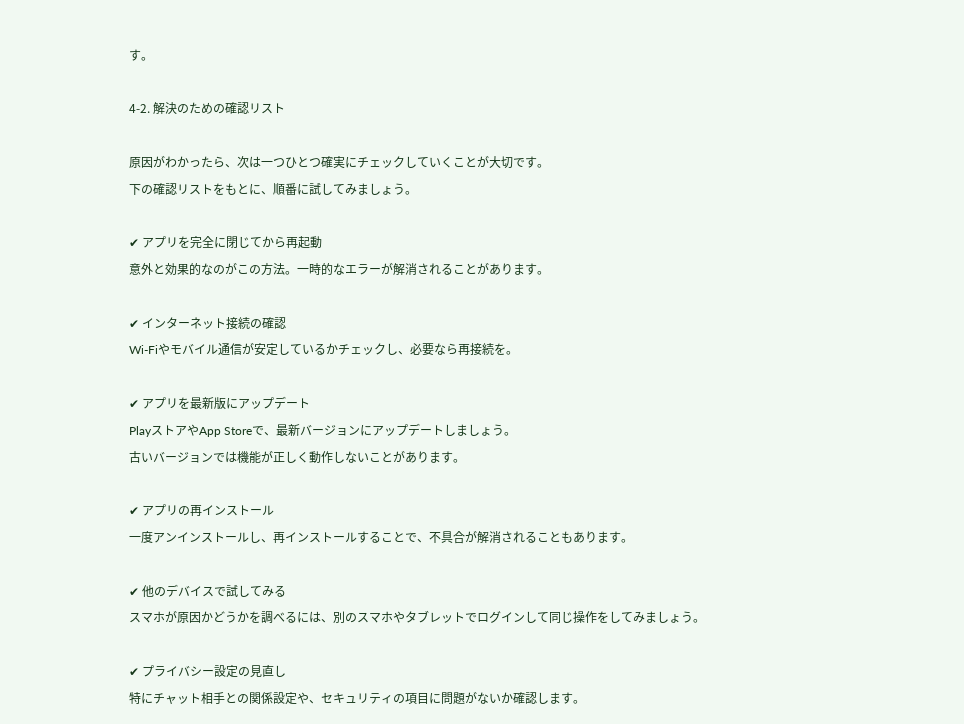す。

4-2. 解決のための確認リスト

原因がわかったら、次は一つひとつ確実にチェックしていくことが大切です。
下の確認リストをもとに、順番に試してみましょう。

✔ アプリを完全に閉じてから再起動
意外と効果的なのがこの方法。一時的なエラーが解消されることがあります。

✔ インターネット接続の確認
Wi-Fiやモバイル通信が安定しているかチェックし、必要なら再接続を。

✔ アプリを最新版にアップデート
PlayストアやApp Storeで、最新バージョンにアップデートしましょう。
古いバージョンでは機能が正しく動作しないことがあります。

✔ アプリの再インストール
一度アンインストールし、再インストールすることで、不具合が解消されることもあります。

✔ 他のデバイスで試してみる
スマホが原因かどうかを調べるには、別のスマホやタブレットでログインして同じ操作をしてみましょう。

✔ プライバシー設定の見直し
特にチャット相手との関係設定や、セキュリティの項目に問題がないか確認します。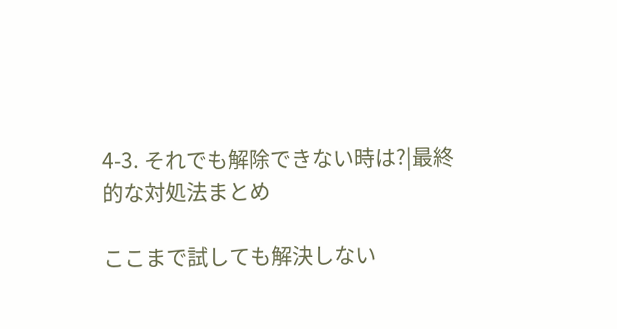4-3. それでも解除できない時は?|最終的な対処法まとめ

ここまで試しても解決しない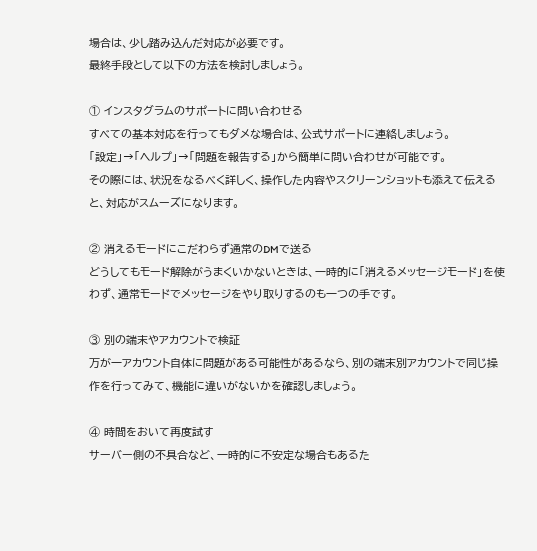場合は、少し踏み込んだ対応が必要です。
最終手段として以下の方法を検討しましょう。

① インスタグラムのサポートに問い合わせる
すべての基本対応を行ってもダメな場合は、公式サポートに連絡しましょう。
「設定」→「ヘルプ」→「問題を報告する」から簡単に問い合わせが可能です。
その際には、状況をなるべく詳しく、操作した内容やスクリーンショットも添えて伝えると、対応がスムーズになります。

② 消えるモードにこだわらず通常のDMで送る
どうしてもモード解除がうまくいかないときは、一時的に「消えるメッセージモード」を使わず、通常モードでメッセージをやり取りするのも一つの手です。

③ 別の端末やアカウントで検証
万が一アカウント自体に問題がある可能性があるなら、別の端末別アカウントで同じ操作を行ってみて、機能に違いがないかを確認しましょう。

④ 時間をおいて再度試す
サーバー側の不具合など、一時的に不安定な場合もあるた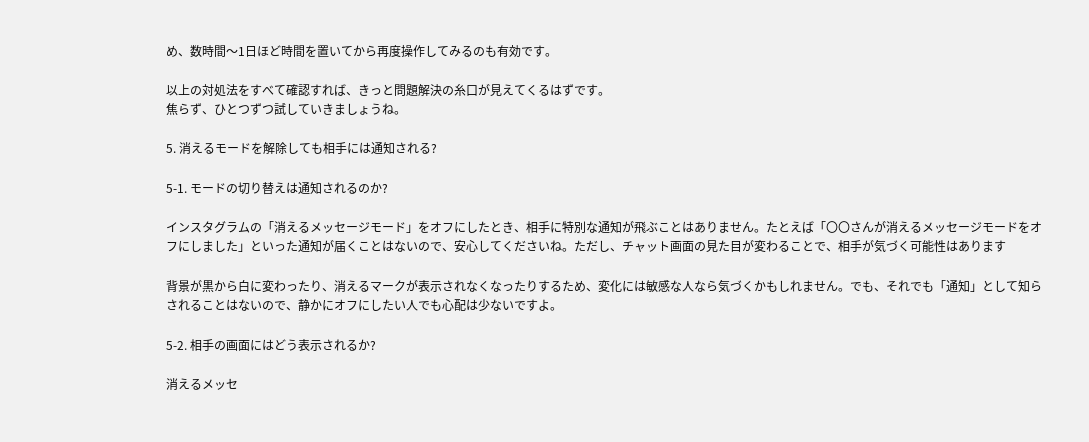め、数時間〜1日ほど時間を置いてから再度操作してみるのも有効です。

以上の対処法をすべて確認すれば、きっと問題解決の糸口が見えてくるはずです。
焦らず、ひとつずつ試していきましょうね。

5. 消えるモードを解除しても相手には通知される?

5-1. モードの切り替えは通知されるのか?

インスタグラムの「消えるメッセージモード」をオフにしたとき、相手に特別な通知が飛ぶことはありません。たとえば「〇〇さんが消えるメッセージモードをオフにしました」といった通知が届くことはないので、安心してくださいね。ただし、チャット画面の見た目が変わることで、相手が気づく可能性はあります

背景が黒から白に変わったり、消えるマークが表示されなくなったりするため、変化には敏感な人なら気づくかもしれません。でも、それでも「通知」として知らされることはないので、静かにオフにしたい人でも心配は少ないですよ。

5-2. 相手の画面にはどう表示されるか?

消えるメッセ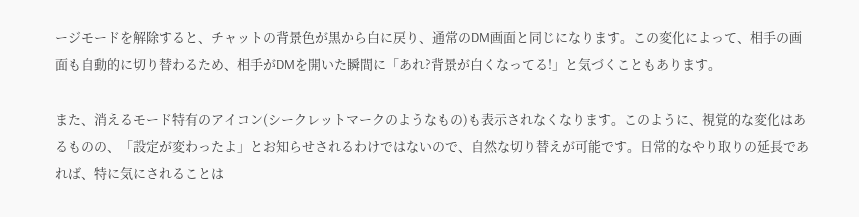ージモードを解除すると、チャットの背景色が黒から白に戻り、通常のDM画面と同じになります。この変化によって、相手の画面も自動的に切り替わるため、相手がDMを開いた瞬間に「あれ?背景が白くなってる!」と気づくこともあります。

また、消えるモード特有のアイコン(シークレットマークのようなもの)も表示されなくなります。このように、視覚的な変化はあるものの、「設定が変わったよ」とお知らせされるわけではないので、自然な切り替えが可能です。日常的なやり取りの延長であれば、特に気にされることは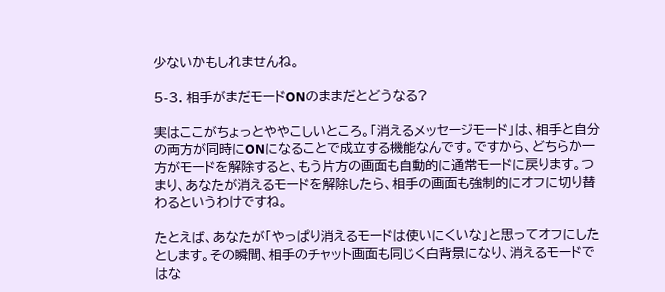少ないかもしれませんね。

5-3. 相手がまだモードONのままだとどうなる?

実はここがちょっとややこしいところ。「消えるメッセージモード」は、相手と自分の両方が同時にONになることで成立する機能なんです。ですから、どちらか一方がモードを解除すると、もう片方の画面も自動的に通常モードに戻ります。つまり、あなたが消えるモードを解除したら、相手の画面も強制的にオフに切り替わるというわけですね。

たとえば、あなたが「やっぱり消えるモードは使いにくいな」と思ってオフにしたとします。その瞬間、相手のチャット画面も同じく白背景になり、消えるモードではな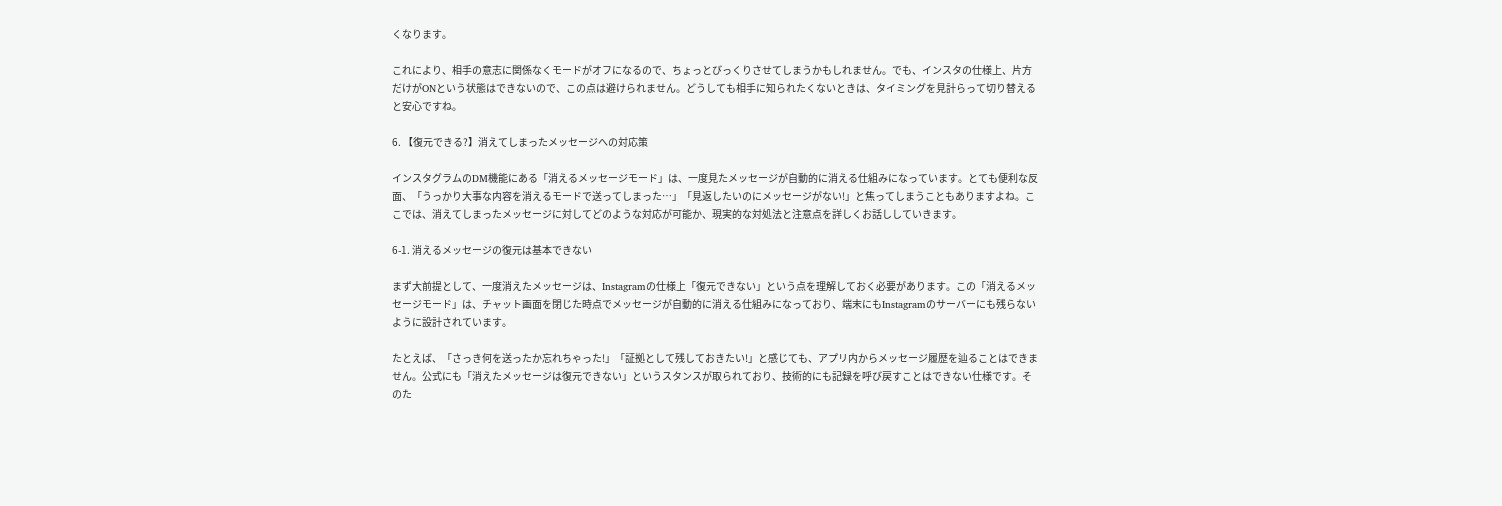くなります。

これにより、相手の意志に関係なくモードがオフになるので、ちょっとびっくりさせてしまうかもしれません。でも、インスタの仕様上、片方だけがONという状態はできないので、この点は避けられません。どうしても相手に知られたくないときは、タイミングを見計らって切り替えると安心ですね。

6. 【復元できる?】消えてしまったメッセージへの対応策

インスタグラムのDM機能にある「消えるメッセージモード」は、一度見たメッセージが自動的に消える仕組みになっています。とても便利な反面、「うっかり大事な内容を消えるモードで送ってしまった…」「見返したいのにメッセージがない!」と焦ってしまうこともありますよね。ここでは、消えてしまったメッセージに対してどのような対応が可能か、現実的な対処法と注意点を詳しくお話ししていきます。

6-1. 消えるメッセージの復元は基本できない

まず大前提として、一度消えたメッセージは、Instagramの仕様上「復元できない」という点を理解しておく必要があります。この「消えるメッセージモード」は、チャット画面を閉じた時点でメッセージが自動的に消える仕組みになっており、端末にもInstagramのサーバーにも残らないように設計されています。

たとえば、「さっき何を送ったか忘れちゃった!」「証拠として残しておきたい!」と感じても、アプリ内からメッセージ履歴を辿ることはできません。公式にも「消えたメッセージは復元できない」というスタンスが取られており、技術的にも記録を呼び戻すことはできない仕様です。そのた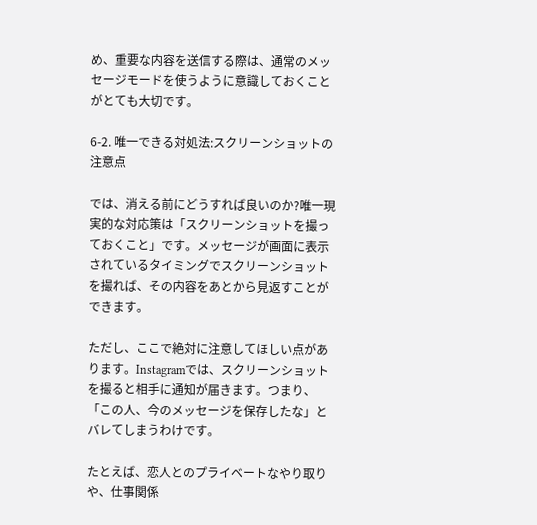め、重要な内容を送信する際は、通常のメッセージモードを使うように意識しておくことがとても大切です。

6-2. 唯一できる対処法:スクリーンショットの注意点

では、消える前にどうすれば良いのか?唯一現実的な対応策は「スクリーンショットを撮っておくこと」です。メッセージが画面に表示されているタイミングでスクリーンショットを撮れば、その内容をあとから見返すことができます。

ただし、ここで絶対に注意してほしい点があります。Instagramでは、スクリーンショットを撮ると相手に通知が届きます。つまり、「この人、今のメッセージを保存したな」とバレてしまうわけです。

たとえば、恋人とのプライベートなやり取りや、仕事関係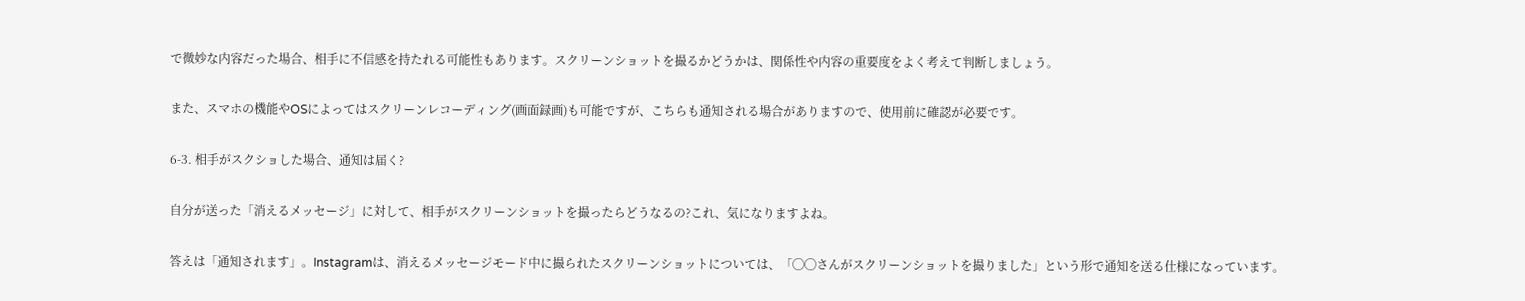で微妙な内容だった場合、相手に不信感を持たれる可能性もあります。スクリーンショットを撮るかどうかは、関係性や内容の重要度をよく考えて判断しましょう。

また、スマホの機能やOSによってはスクリーンレコーディング(画面録画)も可能ですが、こちらも通知される場合がありますので、使用前に確認が必要です。

6-3. 相手がスクショした場合、通知は届く?

自分が送った「消えるメッセージ」に対して、相手がスクリーンショットを撮ったらどうなるの?これ、気になりますよね。

答えは「通知されます」。Instagramは、消えるメッセージモード中に撮られたスクリーンショットについては、「◯◯さんがスクリーンショットを撮りました」という形で通知を送る仕様になっています。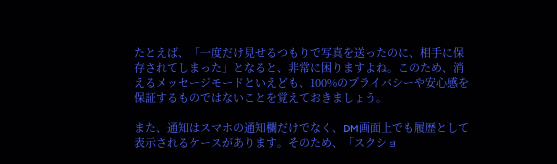たとえば、「一度だけ見せるつもりで写真を送ったのに、相手に保存されてしまった」となると、非常に困りますよね。このため、消えるメッセージモードといえども、100%のプライバシーや安心感を保証するものではないことを覚えておきましょう。

また、通知はスマホの通知欄だけでなく、DM画面上でも履歴として表示されるケースがあります。そのため、「スクショ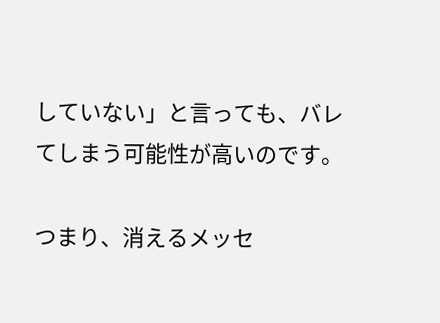していない」と言っても、バレてしまう可能性が高いのです。

つまり、消えるメッセ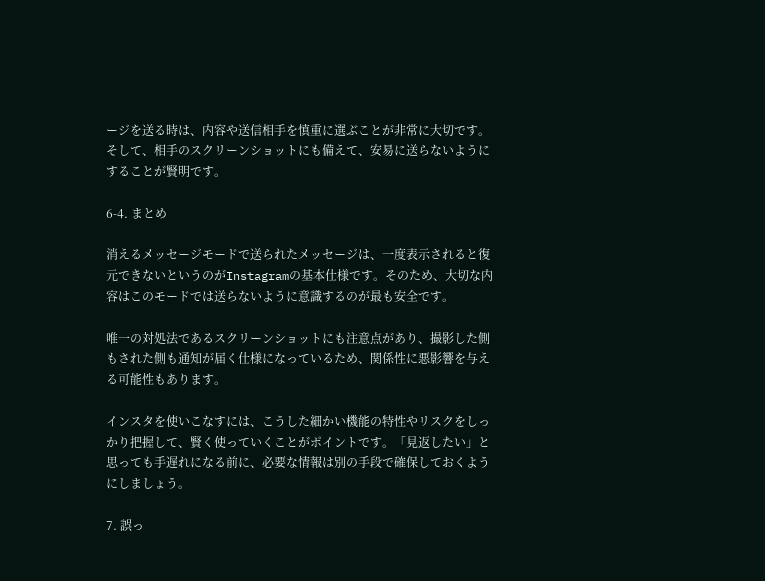ージを送る時は、内容や送信相手を慎重に選ぶことが非常に大切です。そして、相手のスクリーンショットにも備えて、安易に送らないようにすることが賢明です。

6-4. まとめ

消えるメッセージモードで送られたメッセージは、一度表示されると復元できないというのがInstagramの基本仕様です。そのため、大切な内容はこのモードでは送らないように意識するのが最も安全です。

唯一の対処法であるスクリーンショットにも注意点があり、撮影した側もされた側も通知が届く仕様になっているため、関係性に悪影響を与える可能性もあります。

インスタを使いこなすには、こうした細かい機能の特性やリスクをしっかり把握して、賢く使っていくことがポイントです。「見返したい」と思っても手遅れになる前に、必要な情報は別の手段で確保しておくようにしましょう。

7. 誤っ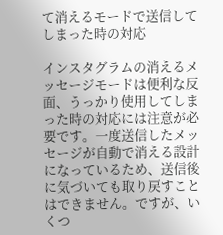て消えるモードで送信してしまった時の対応

インスタグラムの消えるメッセージモードは便利な反面、うっかり使用してしまった時の対応には注意が必要です。一度送信したメッセージが自動で消える設計になっているため、送信後に気づいても取り戻すことはできません。ですが、いくつ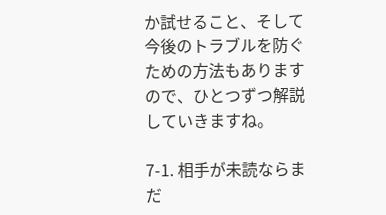か試せること、そして今後のトラブルを防ぐための方法もありますので、ひとつずつ解説していきますね。

7-1. 相手が未読ならまだ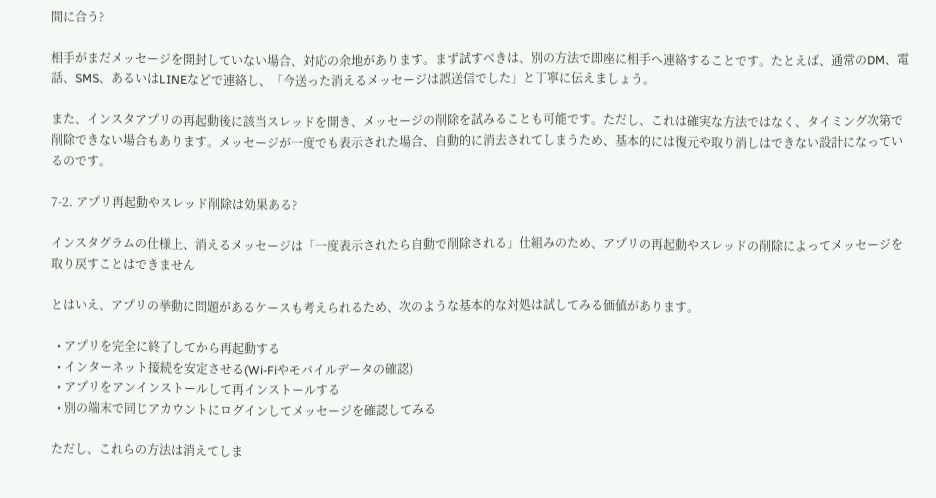間に合う?

相手がまだメッセージを開封していない場合、対応の余地があります。まず試すべきは、別の方法で即座に相手へ連絡することです。たとえば、通常のDM、電話、SMS、あるいはLINEなどで連絡し、「今送った消えるメッセージは誤送信でした」と丁寧に伝えましょう。

また、インスタアプリの再起動後に該当スレッドを開き、メッセージの削除を試みることも可能です。ただし、これは確実な方法ではなく、タイミング次第で削除できない場合もあります。メッセージが一度でも表示された場合、自動的に消去されてしまうため、基本的には復元や取り消しはできない設計になっているのです。

7-2. アプリ再起動やスレッド削除は効果ある?

インスタグラムの仕様上、消えるメッセージは「一度表示されたら自動で削除される」仕組みのため、アプリの再起動やスレッドの削除によってメッセージを取り戻すことはできません

とはいえ、アプリの挙動に問題があるケースも考えられるため、次のような基本的な対処は試してみる価値があります。

  • アプリを完全に終了してから再起動する
  • インターネット接続を安定させる(Wi-Fiやモバイルデータの確認)
  • アプリをアンインストールして再インストールする
  • 別の端末で同じアカウントにログインしてメッセージを確認してみる

ただし、これらの方法は消えてしま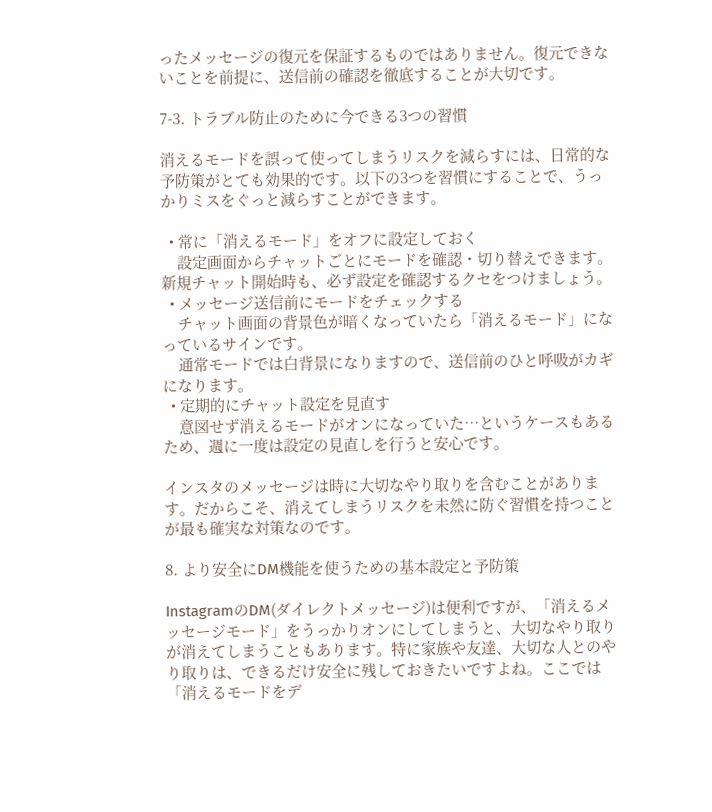ったメッセージの復元を保証するものではありません。復元できないことを前提に、送信前の確認を徹底することが大切です。

7-3. トラブル防止のために今できる3つの習慣

消えるモードを誤って使ってしまうリスクを減らすには、日常的な予防策がとても効果的です。以下の3つを習慣にすることで、うっかりミスをぐっと減らすことができます。

  • 常に「消えるモード」をオフに設定しておく
    設定画面からチャットごとにモードを確認・切り替えできます。新規チャット開始時も、必ず設定を確認するクセをつけましょう。
  • メッセージ送信前にモードをチェックする
    チャット画面の背景色が暗くなっていたら「消えるモード」になっているサインです。
    通常モードでは白背景になりますので、送信前のひと呼吸がカギになります。
  • 定期的にチャット設定を見直す
    意図せず消えるモードがオンになっていた…というケースもあるため、週に一度は設定の見直しを行うと安心です。

インスタのメッセージは時に大切なやり取りを含むことがあります。だからこそ、消えてしまうリスクを未然に防ぐ習慣を持つことが最も確実な対策なのです。

8. より安全にDM機能を使うための基本設定と予防策

InstagramのDM(ダイレクトメッセージ)は便利ですが、「消えるメッセージモード」をうっかりオンにしてしまうと、大切なやり取りが消えてしまうこともあります。特に家族や友達、大切な人とのやり取りは、できるだけ安全に残しておきたいですよね。ここでは「消えるモードをデ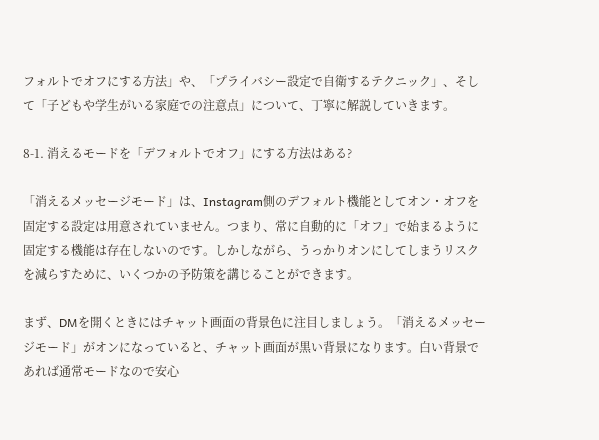フォルトでオフにする方法」や、「プライバシー設定で自衛するテクニック」、そして「子どもや学生がいる家庭での注意点」について、丁寧に解説していきます。

8-1. 消えるモードを「デフォルトでオフ」にする方法はある?

「消えるメッセージモード」は、Instagram側のデフォルト機能としてオン・オフを固定する設定は用意されていません。つまり、常に自動的に「オフ」で始まるように固定する機能は存在しないのです。しかしながら、うっかりオンにしてしまうリスクを減らすために、いくつかの予防策を講じることができます。

まず、DMを開くときにはチャット画面の背景色に注目しましょう。「消えるメッセージモード」がオンになっていると、チャット画面が黒い背景になります。白い背景であれば通常モードなので安心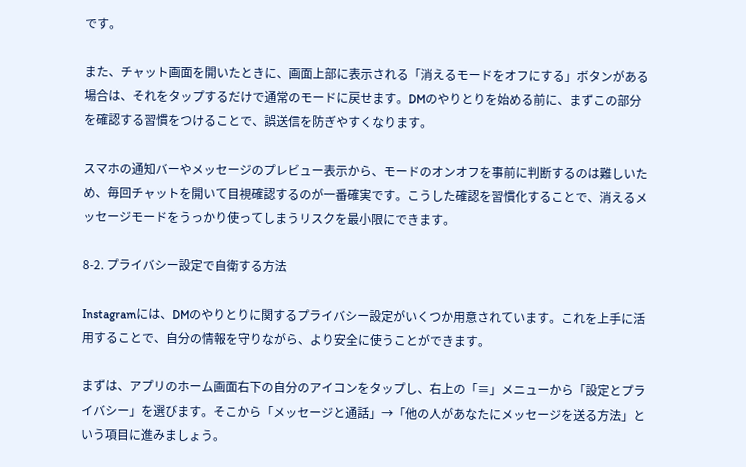です。

また、チャット画面を開いたときに、画面上部に表示される「消えるモードをオフにする」ボタンがある場合は、それをタップするだけで通常のモードに戻せます。DMのやりとりを始める前に、まずこの部分を確認する習慣をつけることで、誤送信を防ぎやすくなります。

スマホの通知バーやメッセージのプレビュー表示から、モードのオンオフを事前に判断するのは難しいため、毎回チャットを開いて目視確認するのが一番確実です。こうした確認を習慣化することで、消えるメッセージモードをうっかり使ってしまうリスクを最小限にできます。

8-2. プライバシー設定で自衛する方法

Instagramには、DMのやりとりに関するプライバシー設定がいくつか用意されています。これを上手に活用することで、自分の情報を守りながら、より安全に使うことができます。

まずは、アプリのホーム画面右下の自分のアイコンをタップし、右上の「≡」メニューから「設定とプライバシー」を選びます。そこから「メッセージと通話」→「他の人があなたにメッセージを送る方法」という項目に進みましょう。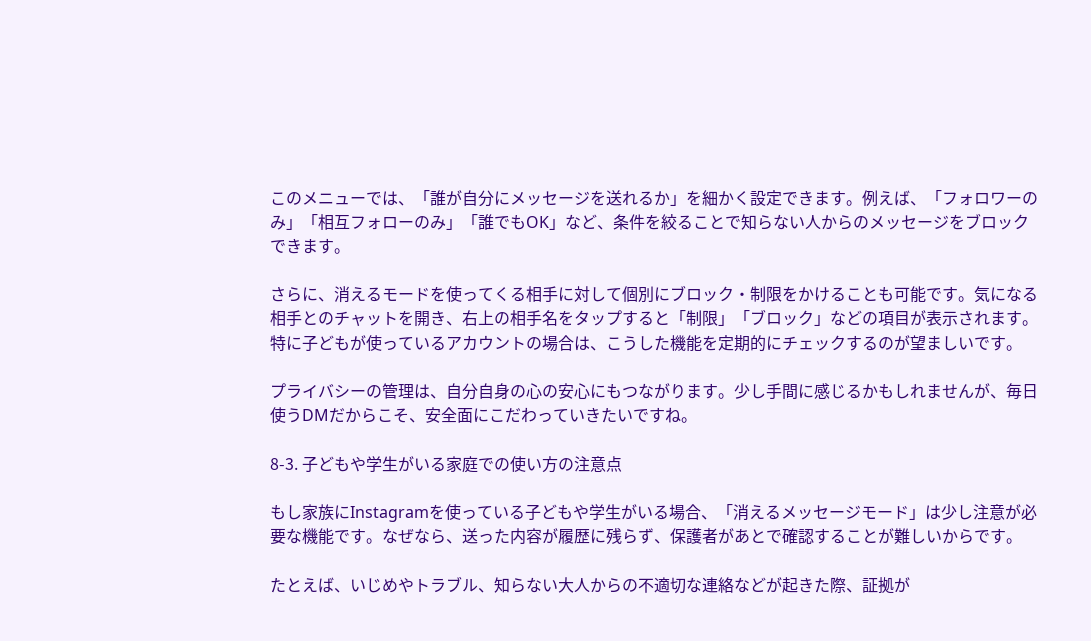このメニューでは、「誰が自分にメッセージを送れるか」を細かく設定できます。例えば、「フォロワーのみ」「相互フォローのみ」「誰でもOK」など、条件を絞ることで知らない人からのメッセージをブロックできます。

さらに、消えるモードを使ってくる相手に対して個別にブロック・制限をかけることも可能です。気になる相手とのチャットを開き、右上の相手名をタップすると「制限」「ブロック」などの項目が表示されます。特に子どもが使っているアカウントの場合は、こうした機能を定期的にチェックするのが望ましいです。

プライバシーの管理は、自分自身の心の安心にもつながります。少し手間に感じるかもしれませんが、毎日使うDMだからこそ、安全面にこだわっていきたいですね。

8-3. 子どもや学生がいる家庭での使い方の注意点

もし家族にInstagramを使っている子どもや学生がいる場合、「消えるメッセージモード」は少し注意が必要な機能です。なぜなら、送った内容が履歴に残らず、保護者があとで確認することが難しいからです。

たとえば、いじめやトラブル、知らない大人からの不適切な連絡などが起きた際、証拠が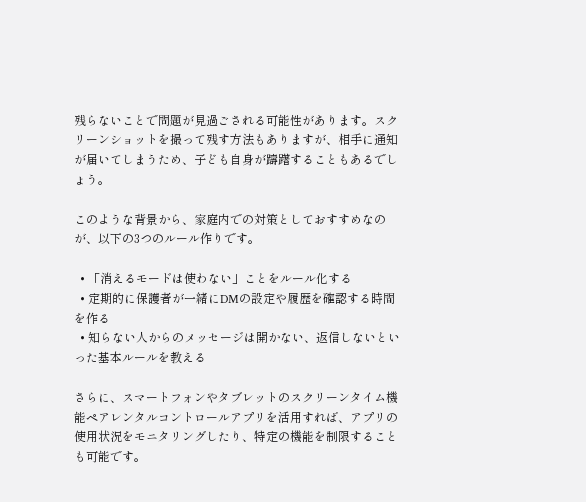残らないことで問題が見過ごされる可能性があります。スクリーンショットを撮って残す方法もありますが、相手に通知が届いてしまうため、子ども自身が躊躇することもあるでしょう。

このような背景から、家庭内での対策としておすすめなのが、以下の3つのルール作りです。

  • 「消えるモードは使わない」ことをルール化する
  • 定期的に保護者が一緒にDMの設定や履歴を確認する時間を作る
  • 知らない人からのメッセージは開かない、返信しないといった基本ルールを教える

さらに、スマートフォンやタブレットのスクリーンタイム機能ペアレンタルコントロールアプリを活用すれば、アプリの使用状況をモニタリングしたり、特定の機能を制限することも可能です。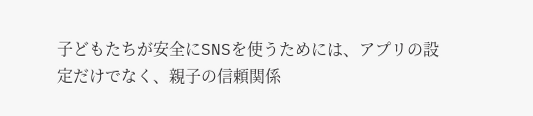子どもたちが安全にSNSを使うためには、アプリの設定だけでなく、親子の信頼関係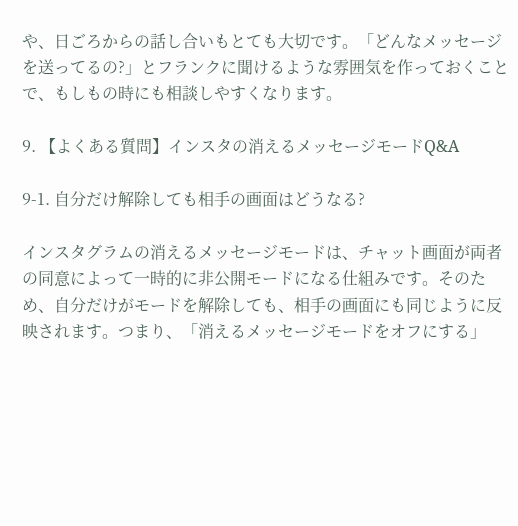や、日ごろからの話し合いもとても大切です。「どんなメッセージを送ってるの?」とフランクに聞けるような雰囲気を作っておくことで、もしもの時にも相談しやすくなります。

9. 【よくある質問】インスタの消えるメッセージモードQ&A

9-1. 自分だけ解除しても相手の画面はどうなる?

インスタグラムの消えるメッセージモードは、チャット画面が両者の同意によって一時的に非公開モードになる仕組みです。そのため、自分だけがモードを解除しても、相手の画面にも同じように反映されます。つまり、「消えるメッセージモードをオフにする」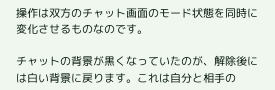操作は双方のチャット画面のモード状態を同時に変化させるものなのです。

チャットの背景が黒くなっていたのが、解除後には白い背景に戻ります。これは自分と相手の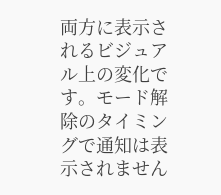両方に表示されるビジュアル上の変化です。モード解除のタイミングで通知は表示されません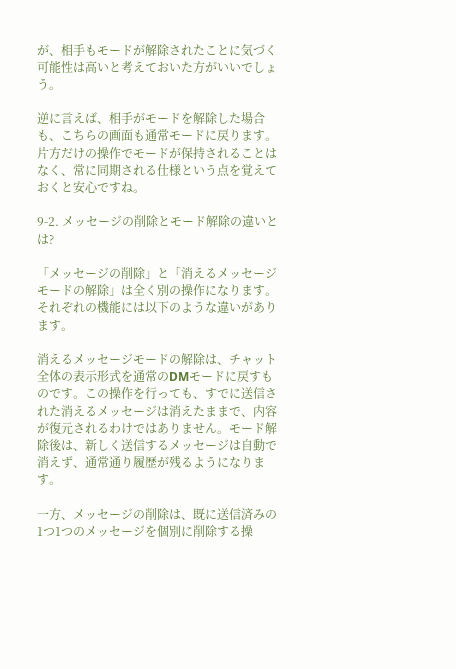が、相手もモードが解除されたことに気づく可能性は高いと考えておいた方がいいでしょう。

逆に言えば、相手がモードを解除した場合も、こちらの画面も通常モードに戻ります。片方だけの操作でモードが保持されることはなく、常に同期される仕様という点を覚えておくと安心ですね。

9-2. メッセージの削除とモード解除の違いとは?

「メッセージの削除」と「消えるメッセージモードの解除」は全く別の操作になります。それぞれの機能には以下のような違いがあります。

消えるメッセージモードの解除は、チャット全体の表示形式を通常のDMモードに戻すものです。この操作を行っても、すでに送信された消えるメッセージは消えたままで、内容が復元されるわけではありません。モード解除後は、新しく送信するメッセージは自動で消えず、通常通り履歴が残るようになります。

一方、メッセージの削除は、既に送信済みの1つ1つのメッセージを個別に削除する操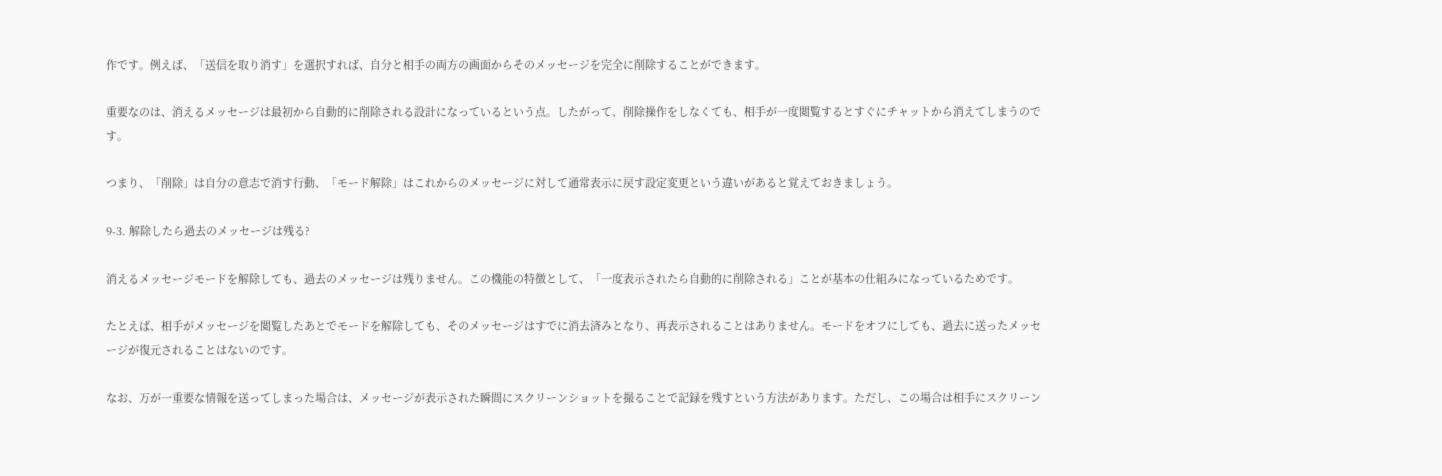作です。例えば、「送信を取り消す」を選択すれば、自分と相手の両方の画面からそのメッセージを完全に削除することができます。

重要なのは、消えるメッセージは最初から自動的に削除される設計になっているという点。したがって、削除操作をしなくても、相手が一度閲覧するとすぐにチャットから消えてしまうのです。

つまり、「削除」は自分の意志で消す行動、「モード解除」はこれからのメッセージに対して通常表示に戻す設定変更という違いがあると覚えておきましょう。

9-3. 解除したら過去のメッセージは残る?

消えるメッセージモードを解除しても、過去のメッセージは残りません。この機能の特徴として、「一度表示されたら自動的に削除される」ことが基本の仕組みになっているためです。

たとえば、相手がメッセージを閲覧したあとでモードを解除しても、そのメッセージはすでに消去済みとなり、再表示されることはありません。モードをオフにしても、過去に送ったメッセージが復元されることはないのです。

なお、万が一重要な情報を送ってしまった場合は、メッセージが表示された瞬間にスクリーンショットを撮ることで記録を残すという方法があります。ただし、この場合は相手にスクリーン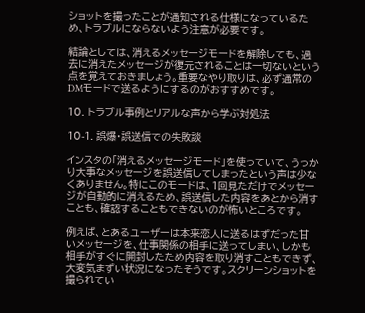ショットを撮ったことが通知される仕様になっているため、トラブルにならないよう注意が必要です。

結論としては、消えるメッセージモードを解除しても、過去に消えたメッセージが復元されることは一切ないという点を覚えておきましょう。重要なやり取りは、必ず通常のDMモードで送るようにするのがおすすめです。

10. トラブル事例とリアルな声から学ぶ対処法

10-1. 誤爆・誤送信での失敗談

インスタの「消えるメッセージモード」を使っていて、うっかり大事なメッセージを誤送信してしまったという声は少なくありません。特にこのモードは、1回見ただけでメッセージが自動的に消えるため、誤送信した内容をあとから消すことも、確認することもできないのが怖いところです。

例えば、とあるユーザーは本来恋人に送るはずだった甘いメッセージを、仕事関係の相手に送ってしまい、しかも相手がすぐに開封したため内容を取り消すこともできず、大変気まずい状況になったそうです。スクリーンショットを撮られてい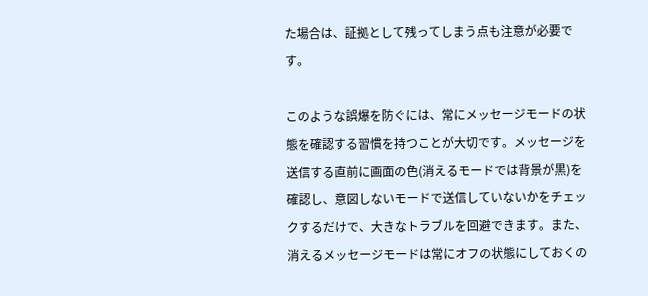た場合は、証拠として残ってしまう点も注意が必要です。

このような誤爆を防ぐには、常にメッセージモードの状態を確認する習慣を持つことが大切です。メッセージを送信する直前に画面の色(消えるモードでは背景が黒)を確認し、意図しないモードで送信していないかをチェックするだけで、大きなトラブルを回避できます。また、消えるメッセージモードは常にオフの状態にしておくの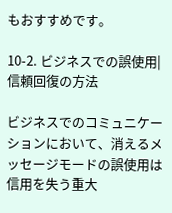もおすすめです。

10-2. ビジネスでの誤使用|信頼回復の方法

ビジネスでのコミュニケーションにおいて、消えるメッセージモードの誤使用は信用を失う重大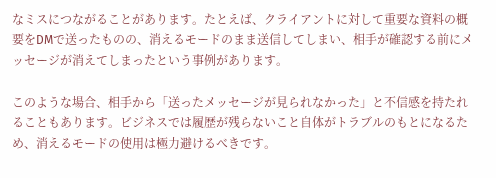なミスにつながることがあります。たとえば、クライアントに対して重要な資料の概要をDMで送ったものの、消えるモードのまま送信してしまい、相手が確認する前にメッセージが消えてしまったという事例があります。

このような場合、相手から「送ったメッセージが見られなかった」と不信感を持たれることもあります。ビジネスでは履歴が残らないこと自体がトラブルのもとになるため、消えるモードの使用は極力避けるべきです。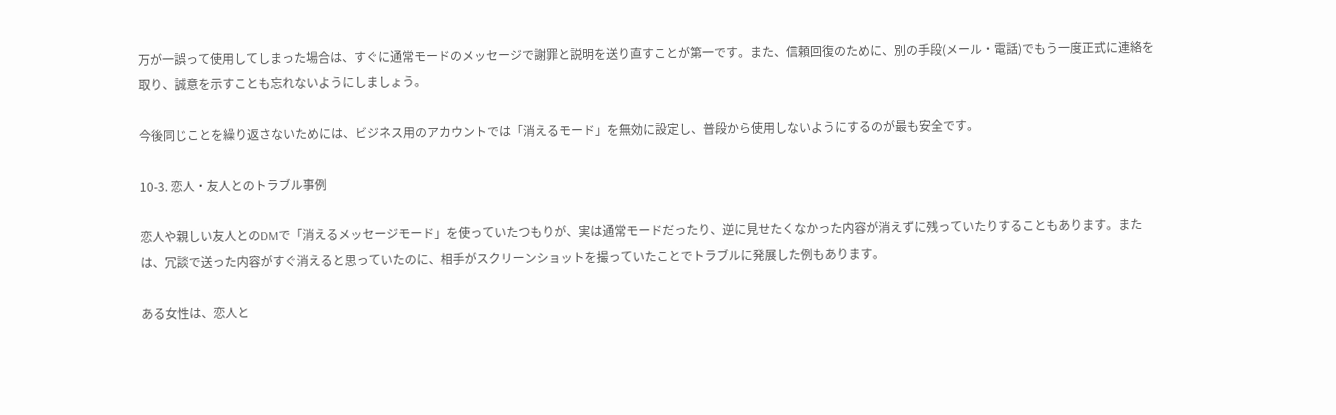万が一誤って使用してしまった場合は、すぐに通常モードのメッセージで謝罪と説明を送り直すことが第一です。また、信頼回復のために、別の手段(メール・電話)でもう一度正式に連絡を取り、誠意を示すことも忘れないようにしましょう。

今後同じことを繰り返さないためには、ビジネス用のアカウントでは「消えるモード」を無効に設定し、普段から使用しないようにするのが最も安全です。

10-3. 恋人・友人とのトラブル事例

恋人や親しい友人とのDMで「消えるメッセージモード」を使っていたつもりが、実は通常モードだったり、逆に見せたくなかった内容が消えずに残っていたりすることもあります。または、冗談で送った内容がすぐ消えると思っていたのに、相手がスクリーンショットを撮っていたことでトラブルに発展した例もあります。

ある女性は、恋人と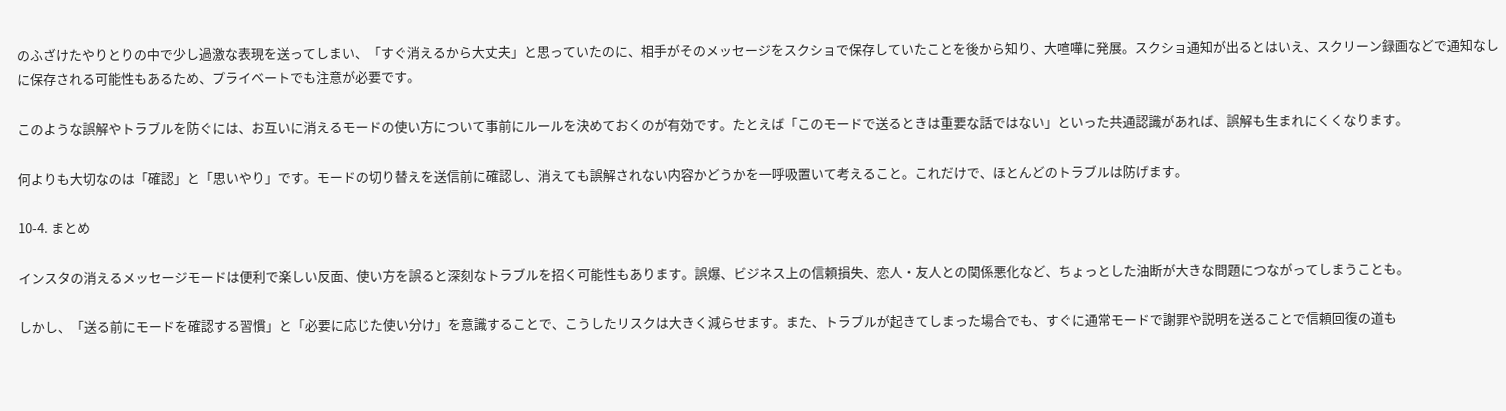のふざけたやりとりの中で少し過激な表現を送ってしまい、「すぐ消えるから大丈夫」と思っていたのに、相手がそのメッセージをスクショで保存していたことを後から知り、大喧嘩に発展。スクショ通知が出るとはいえ、スクリーン録画などで通知なしに保存される可能性もあるため、プライベートでも注意が必要です。

このような誤解やトラブルを防ぐには、お互いに消えるモードの使い方について事前にルールを決めておくのが有効です。たとえば「このモードで送るときは重要な話ではない」といった共通認識があれば、誤解も生まれにくくなります。

何よりも大切なのは「確認」と「思いやり」です。モードの切り替えを送信前に確認し、消えても誤解されない内容かどうかを一呼吸置いて考えること。これだけで、ほとんどのトラブルは防げます。

10-4. まとめ

インスタの消えるメッセージモードは便利で楽しい反面、使い方を誤ると深刻なトラブルを招く可能性もあります。誤爆、ビジネス上の信頼損失、恋人・友人との関係悪化など、ちょっとした油断が大きな問題につながってしまうことも。

しかし、「送る前にモードを確認する習慣」と「必要に応じた使い分け」を意識することで、こうしたリスクは大きく減らせます。また、トラブルが起きてしまった場合でも、すぐに通常モードで謝罪や説明を送ることで信頼回復の道も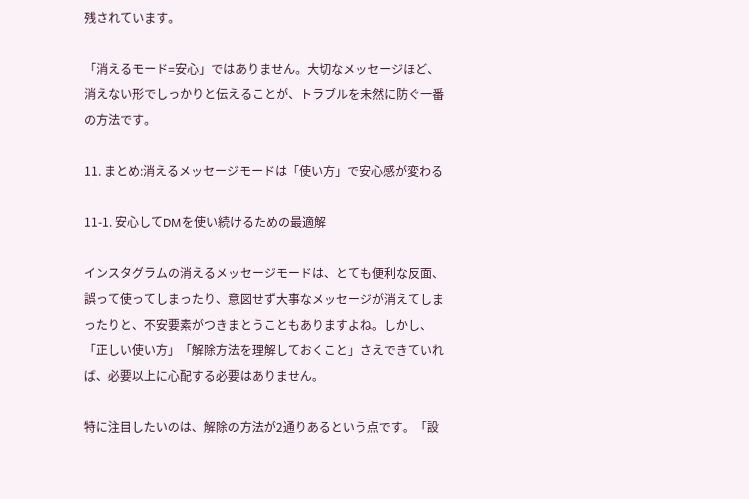残されています。

「消えるモード=安心」ではありません。大切なメッセージほど、消えない形でしっかりと伝えることが、トラブルを未然に防ぐ一番の方法です。

11. まとめ:消えるメッセージモードは「使い方」で安心感が変わる

11-1. 安心してDMを使い続けるための最適解

インスタグラムの消えるメッセージモードは、とても便利な反面、誤って使ってしまったり、意図せず大事なメッセージが消えてしまったりと、不安要素がつきまとうこともありますよね。しかし、「正しい使い方」「解除方法を理解しておくこと」さえできていれば、必要以上に心配する必要はありません。

特に注目したいのは、解除の方法が2通りあるという点です。「設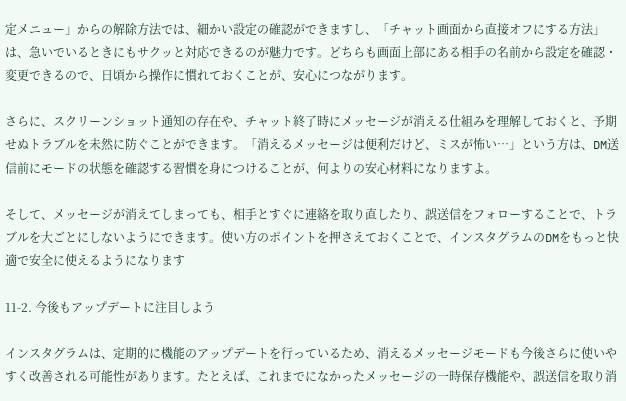定メニュー」からの解除方法では、細かい設定の確認ができますし、「チャット画面から直接オフにする方法」は、急いでいるときにもサクッと対応できるのが魅力です。どちらも画面上部にある相手の名前から設定を確認・変更できるので、日頃から操作に慣れておくことが、安心につながります。

さらに、スクリーンショット通知の存在や、チャット終了時にメッセージが消える仕組みを理解しておくと、予期せぬトラブルを未然に防ぐことができます。「消えるメッセージは便利だけど、ミスが怖い…」という方は、DM送信前にモードの状態を確認する習慣を身につけることが、何よりの安心材料になりますよ。

そして、メッセージが消えてしまっても、相手とすぐに連絡を取り直したり、誤送信をフォローすることで、トラブルを大ごとにしないようにできます。使い方のポイントを押さえておくことで、インスタグラムのDMをもっと快適で安全に使えるようになります

11-2. 今後もアップデートに注目しよう

インスタグラムは、定期的に機能のアップデートを行っているため、消えるメッセージモードも今後さらに使いやすく改善される可能性があります。たとえば、これまでになかったメッセージの一時保存機能や、誤送信を取り消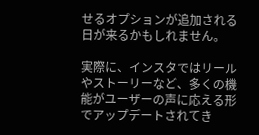せるオプションが追加される日が来るかもしれません。

実際に、インスタではリールやストーリーなど、多くの機能がユーザーの声に応える形でアップデートされてき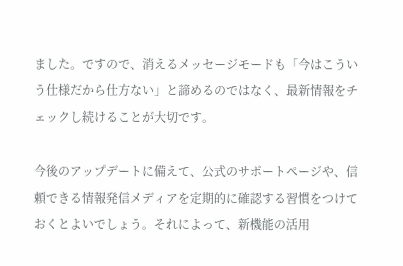ました。ですので、消えるメッセージモードも「今はこういう仕様だから仕方ない」と諦めるのではなく、最新情報をチェックし続けることが大切です。

今後のアップデートに備えて、公式のサポートページや、信頼できる情報発信メディアを定期的に確認する習慣をつけておくとよいでしょう。それによって、新機能の活用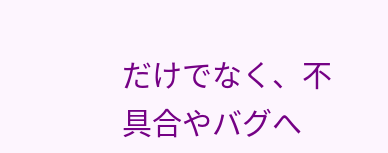だけでなく、不具合やバグへ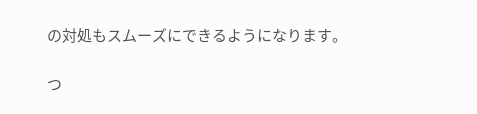の対処もスムーズにできるようになります。

つ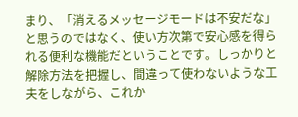まり、「消えるメッセージモードは不安だな」と思うのではなく、使い方次第で安心感を得られる便利な機能だということです。しっかりと解除方法を把握し、間違って使わないような工夫をしながら、これか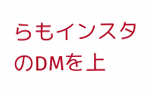らもインスタのDMを上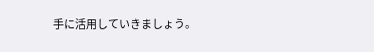手に活用していきましょう。